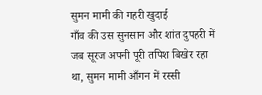सुमन मामी की गहरी खुदाई
गाँव की उस सुनसान और शांत दुपहरी में जब सूरज अपनी पूरी तपिश बिखेर रहा था, सुमन मामी आँगन में रस्सी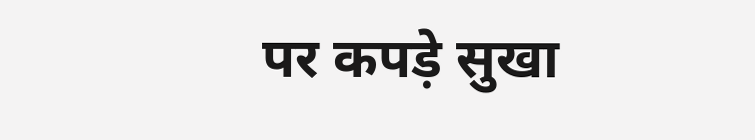पर कपड़े सुखा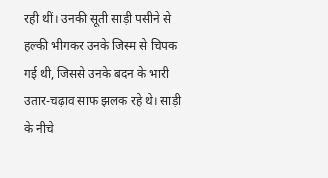रही थीं। उनकी सूती साड़ी पसीने से हल्की भीगकर उनके जिस्म से चिपक गई थी, जिससे उनके बदन के भारी उतार-चढ़ाव साफ झलक रहे थे। साड़ी के नीचे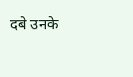दबे उनके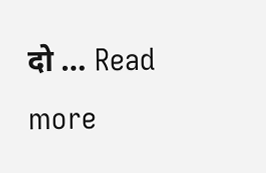दो … Read more